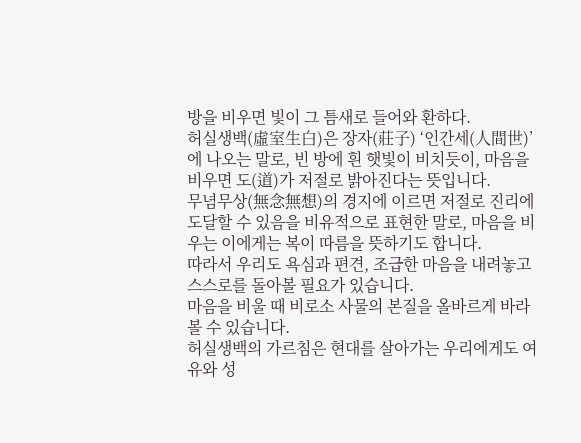방을 비우면 빛이 그 틈새로 들어와 환하다.
허실생백(虛室生白)은 장자(莊子) ‘인간세(人間世)’에 나오는 말로, 빈 방에 흰 햇빛이 비치듯이, 마음을 비우면 도(道)가 저절로 밝아진다는 뜻입니다.
무념무상(無念無想)의 경지에 이르면 저절로 진리에 도달할 수 있음을 비유적으로 표현한 말로, 마음을 비우는 이에게는 복이 따름을 뜻하기도 합니다.
따라서 우리도 욕심과 편견, 조급한 마음을 내려놓고 스스로를 돌아볼 필요가 있습니다.
마음을 비울 때 비로소 사물의 본질을 올바르게 바라볼 수 있습니다.
허실생백의 가르침은 현대를 살아가는 우리에게도 여유와 성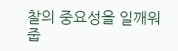찰의 중요성을 일깨워줍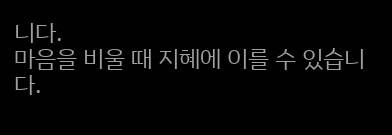니다.
마음을 비울 때 지혜에 이를 수 있습니다.